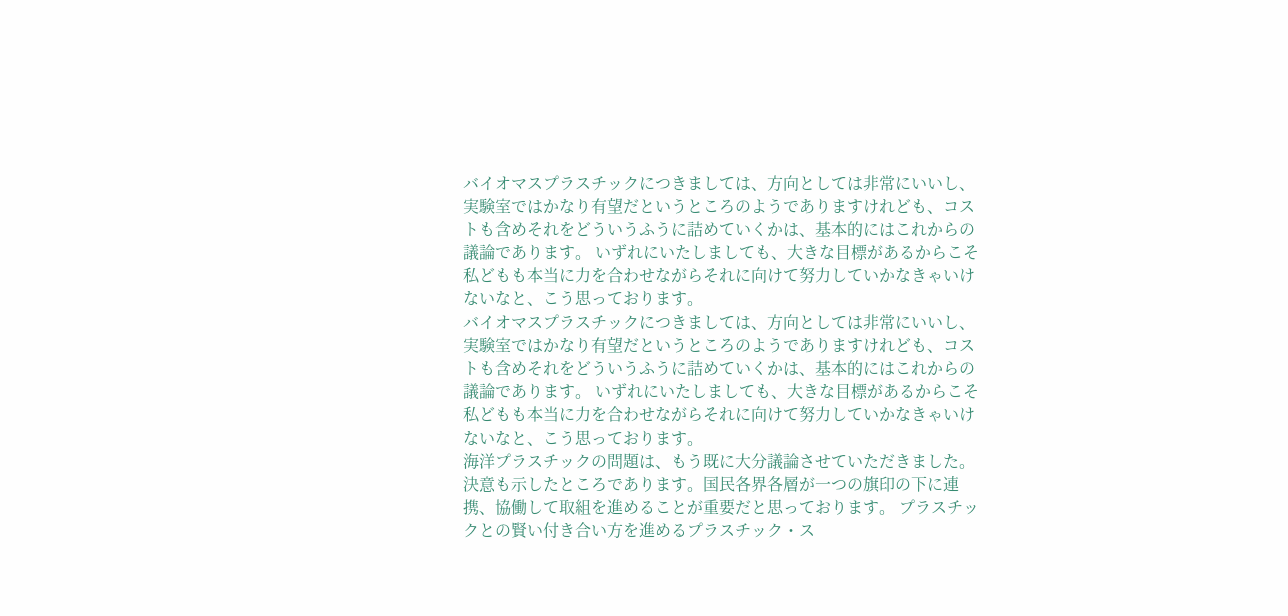バイオマスプラスチックにつきましては、方向としては非常にいいし、実験室ではかなり有望だというところのようでありますけれども、コストも含めそれをどういうふうに詰めていくかは、基本的にはこれからの議論であります。 いずれにいたしましても、大きな目標があるからこそ私どもも本当に力を合わせながらそれに向けて努力していかなきゃいけないなと、こう思っております。
バイオマスプラスチックにつきましては、方向としては非常にいいし、実験室ではかなり有望だというところのようでありますけれども、コストも含めそれをどういうふうに詰めていくかは、基本的にはこれからの議論であります。 いずれにいたしましても、大きな目標があるからこそ私どもも本当に力を合わせながらそれに向けて努力していかなきゃいけないなと、こう思っております。
海洋プラスチックの問題は、もう既に大分議論させていただきました。決意も示したところであります。国民各界各層が一つの旗印の下に連携、協働して取組を進めることが重要だと思っております。 プラスチックとの賢い付き合い方を進めるプラスチック・ス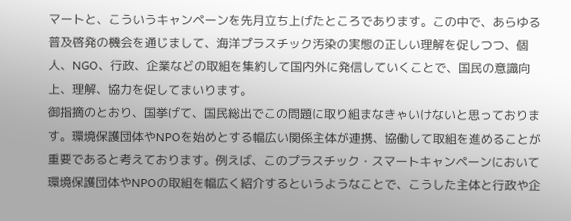マートと、こういうキャンペーンを先月立ち上げたところであります。この中で、あらゆる普及啓発の機会を通じまして、海洋プラスチック汚染の実態の正しい理解を促しつつ、個人、NGO、行政、企業などの取組を集約して国内外に発信していくことで、国民の意識向上、理解、協力を促してまいります。
御指摘のとおり、国挙げて、国民総出でこの問題に取り組まなきゃいけないと思っております。環境保護団体やNPOを始めとする幅広い関係主体が連携、協働して取組を進めることが重要であると考えております。例えば、このプラスチック・スマートキャンペーンにおいて環境保護団体やNPOの取組を幅広く紹介するというようなことで、こうした主体と行政や企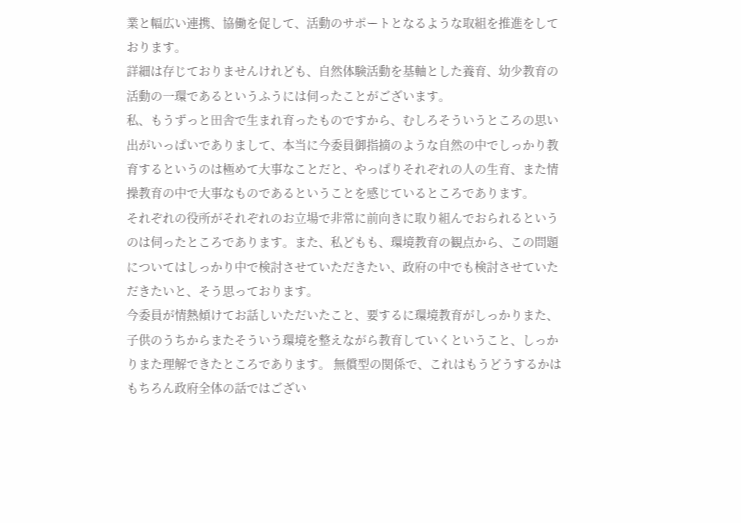業と幅広い連携、協働を促して、活動のサポートとなるような取組を推進をしております。
詳細は存じておりませんけれども、自然体験活動を基軸とした養育、幼少教育の活動の一環であるというふうには伺ったことがございます。
私、もうずっと田舎で生まれ育ったものですから、むしろそういうところの思い出がいっぱいでありまして、本当に今委員御指摘のような自然の中でしっかり教育するというのは極めて大事なことだと、やっぱりそれぞれの人の生育、また情操教育の中で大事なものであるということを感じているところであります。
それぞれの役所がそれぞれのお立場で非常に前向きに取り組んでおられるというのは伺ったところであります。また、私どもも、環境教育の観点から、この問題についてはしっかり中で検討させていただきたい、政府の中でも検討させていただきたいと、そう思っております。
今委員が情熱傾けてお話しいただいたこと、要するに環境教育がしっかりまた、子供のうちからまたそういう環境を整えながら教育していくということ、しっかりまた理解できたところであります。 無償型の関係で、これはもうどうするかはもちろん政府全体の話ではござい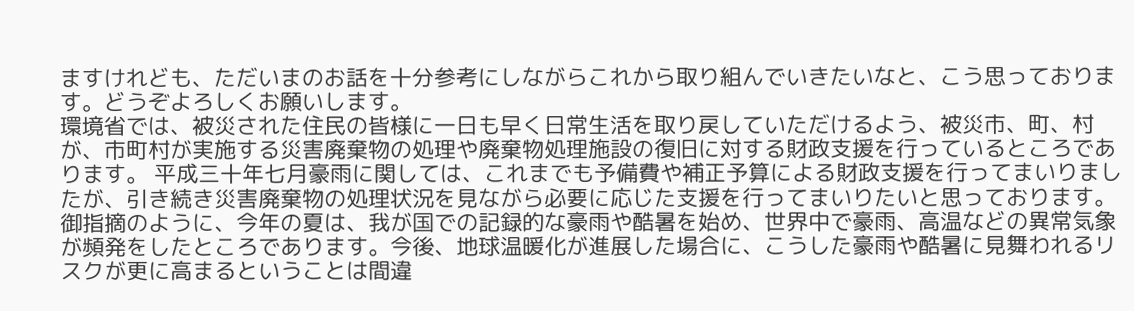ますけれども、ただいまのお話を十分参考にしながらこれから取り組んでいきたいなと、こう思っております。どうぞよろしくお願いします。
環境省では、被災された住民の皆様に一日も早く日常生活を取り戻していただけるよう、被災市、町、村が、市町村が実施する災害廃棄物の処理や廃棄物処理施設の復旧に対する財政支援を行っているところであります。 平成三十年七月豪雨に関しては、これまでも予備費や補正予算による財政支援を行ってまいりましたが、引き続き災害廃棄物の処理状況を見ながら必要に応じた支援を行ってまいりたいと思っております。
御指摘のように、今年の夏は、我が国での記録的な豪雨や酷暑を始め、世界中で豪雨、高温などの異常気象が頻発をしたところであります。今後、地球温暖化が進展した場合に、こうした豪雨や酷暑に見舞われるリスクが更に高まるということは間違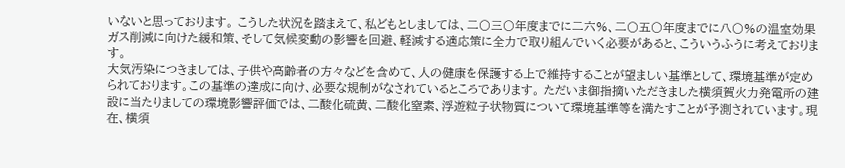いないと思っております。 こうした状況を踏まえて、私どもとしましては、二〇三〇年度までに二六%、二〇五〇年度までに八〇%の温室効果ガス削減に向けた緩和策、そして気候変動の影響を回避、軽減する適応策に全力で取り組んでいく必要があると、こういうふうに考えております。
大気汚染につきましては、子供や高齢者の方々などを含めて、人の健康を保護する上で維持することが望ましい基準として、環境基準が定められております。この基準の達成に向け、必要な規制がなされているところであります。 ただいま御指摘いただきました横須賀火力発電所の建設に当たりましての環境影響評価では、二酸化硫黄、二酸化窒素、浮遊粒子状物質について環境基準等を満たすことが予測されています。現在、横須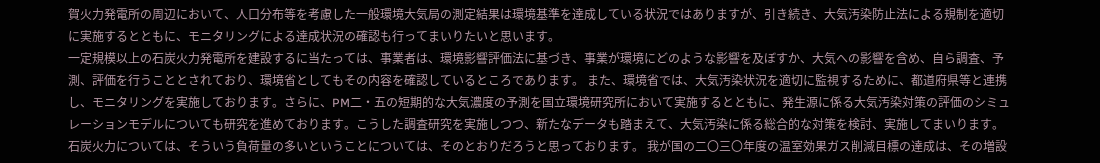賀火力発電所の周辺において、人口分布等を考慮した一般環境大気局の測定結果は環境基準を達成している状況ではありますが、引き続き、大気汚染防止法による規制を適切に実施するとともに、モニタリングによる達成状況の確認も行ってまいりたいと思います。
一定規模以上の石炭火力発電所を建設するに当たっては、事業者は、環境影響評価法に基づき、事業が環境にどのような影響を及ぼすか、大気への影響を含め、自ら調査、予測、評価を行うこととされており、環境省としてもその内容を確認しているところであります。 また、環境省では、大気汚染状況を適切に監視するために、都道府県等と連携し、モニタリングを実施しております。さらに、PM二・五の短期的な大気濃度の予測を国立環境研究所において実施するとともに、発生源に係る大気汚染対策の評価のシミュレーションモデルについても研究を進めております。こうした調査研究を実施しつつ、新たなデータも踏まえて、大気汚染に係る総合的な対策を検討、実施してまいります。
石炭火力については、そういう負荷量の多いということについては、そのとおりだろうと思っております。 我が国の二〇三〇年度の温室効果ガス削減目標の達成は、その増設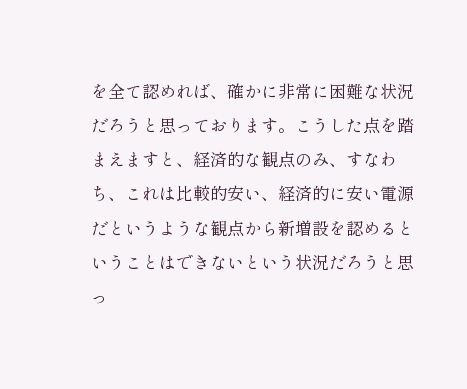を全て認めれば、確かに非常に困難な状況だろうと思っております。こうした点を踏まえますと、経済的な観点のみ、すなわち、これは比較的安い、経済的に安い電源だというような観点から新増設を認めるということはできないという状況だろうと思っ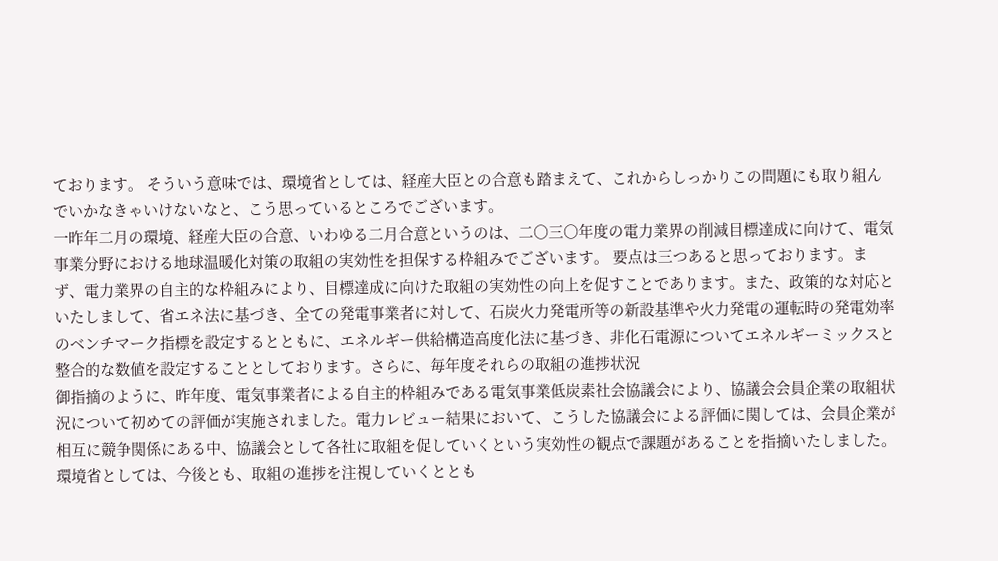ております。 そういう意味では、環境省としては、経産大臣との合意も踏まえて、これからしっかりこの問題にも取り組んでいかなきゃいけないなと、こう思っているところでございます。
一昨年二月の環境、経産大臣の合意、いわゆる二月合意というのは、二〇三〇年度の電力業界の削減目標達成に向けて、電気事業分野における地球温暖化対策の取組の実効性を担保する枠組みでございます。 要点は三つあると思っております。まず、電力業界の自主的な枠組みにより、目標達成に向けた取組の実効性の向上を促すことであります。また、政策的な対応といたしまして、省エネ法に基づき、全ての発電事業者に対して、石炭火力発電所等の新設基準や火力発電の運転時の発電効率のベンチマーク指標を設定するとともに、エネルギー供給構造高度化法に基づき、非化石電源についてエネルギーミックスと整合的な数値を設定することとしております。さらに、毎年度それらの取組の進捗状況
御指摘のように、昨年度、電気事業者による自主的枠組みである電気事業低炭素社会協議会により、協議会会員企業の取組状況について初めての評価が実施されました。電力レビュー結果において、こうした協議会による評価に関しては、会員企業が相互に競争関係にある中、協議会として各社に取組を促していくという実効性の観点で課題があることを指摘いたしました。 環境省としては、今後とも、取組の進捗を注視していくととも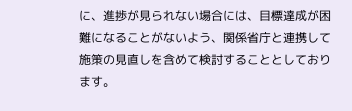に、進捗が見られない場合には、目標達成が困難になることがないよう、関係省庁と連携して施策の見直しを含めて検討することとしております。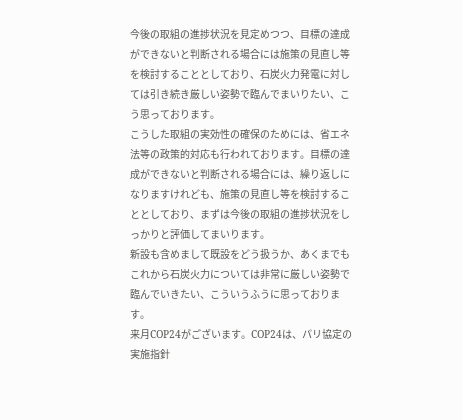今後の取組の進捗状況を見定めつつ、目標の達成ができないと判断される場合には施策の見直し等を検討することとしており、石炭火力発電に対しては引き続き厳しい姿勢で臨んでまいりたい、こう思っております。
こうした取組の実効性の確保のためには、省エネ法等の政策的対応も行われております。目標の達成ができないと判断される場合には、繰り返しになりますけれども、施策の見直し等を検討することとしており、まずは今後の取組の進捗状況をしっかりと評価してまいります。
新設も含めまして既設をどう扱うか、あくまでもこれから石炭火力については非常に厳しい姿勢で臨んでいきたい、こういうふうに思っております。
来月COP24がございます。COP24は、パリ協定の実施指針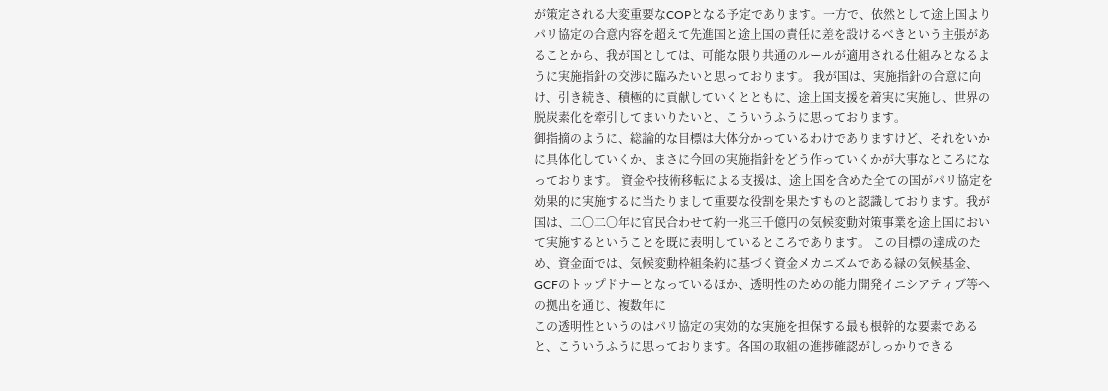が策定される大変重要なCOPとなる予定であります。一方で、依然として途上国よりパリ協定の合意内容を超えて先進国と途上国の責任に差を設けるべきという主張があることから、我が国としては、可能な限り共通のルールが適用される仕組みとなるように実施指針の交渉に臨みたいと思っております。 我が国は、実施指針の合意に向け、引き続き、積極的に貢献していくとともに、途上国支援を着実に実施し、世界の脱炭素化を牽引してまいりたいと、こういうふうに思っております。
御指摘のように、総論的な目標は大体分かっているわけでありますけど、それをいかに具体化していくか、まさに今回の実施指針をどう作っていくかが大事なところになっております。 資金や技術移転による支援は、途上国を含めた全ての国がパリ協定を効果的に実施するに当たりまして重要な役割を果たすものと認識しております。我が国は、二〇二〇年に官民合わせて約一兆三千億円の気候変動対策事業を途上国において実施するということを既に表明しているところであります。 この目標の達成のため、資金面では、気候変動枠組条約に基づく資金メカニズムである緑の気候基金、GCFのトップドナーとなっているほか、透明性のための能力開発イニシアティブ等への拠出を通じ、複数年に
この透明性というのはパリ協定の実効的な実施を担保する最も根幹的な要素であると、こういうふうに思っております。各国の取組の進捗確認がしっかりできる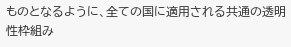ものとなるように、全ての国に適用される共通の透明性枠組み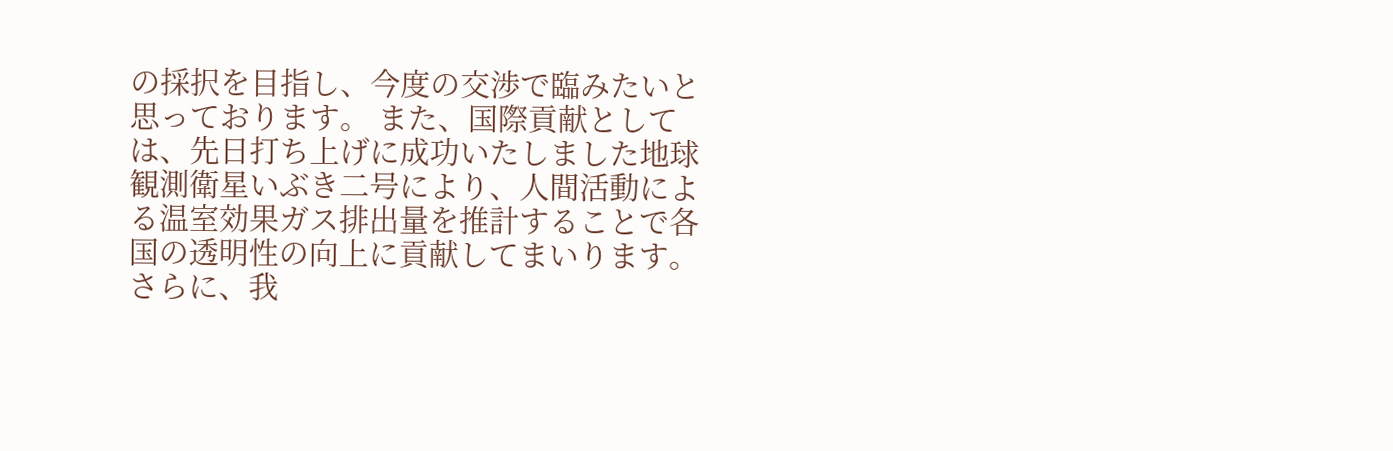の採択を目指し、今度の交渉で臨みたいと思っております。 また、国際貢献としては、先日打ち上げに成功いたしました地球観測衛星いぶき二号により、人間活動による温室効果ガス排出量を推計することで各国の透明性の向上に貢献してまいります。 さらに、我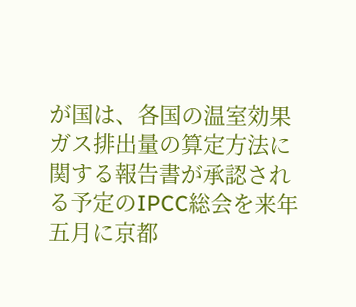が国は、各国の温室効果ガス排出量の算定方法に関する報告書が承認される予定のIPCC総会を来年五月に京都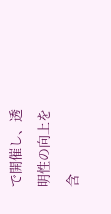で開催し、透明性の向上を含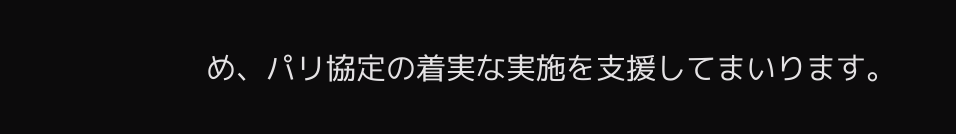め、パリ協定の着実な実施を支援してまいります。